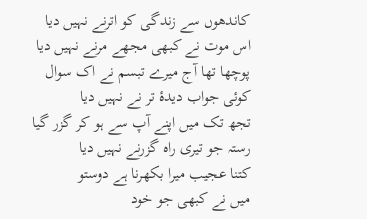کاندھوں سے زندگی کو اترنے نہیں دیا
اس موت نے کبھی مجھے مرنے نہیں دیا
پوچھا تھا آج میرے تبسم نے اک سوال
کوئی جواب دیدۂ تر نے نہیں دیا
تجھ تک میں اپنے آپ سے ہو کر گزر گیا
رستہ جو تیری راہ گزرنے نہیں دیا
کتنا عجیب میرا بکھرنا ہے دوستو
میں نے کبھی جو خود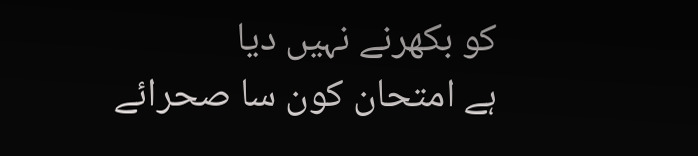کو بکھرنے نہیں دیا
ہے امتحان کون سا صحرائے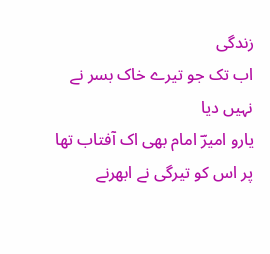زندگی
اب تک جو تیرے خاک بسر نے نہیں دیا
یارو امیرؔ امام بھی اک آفتاب تھا
پر اس کو تیرگی نے ابھرنے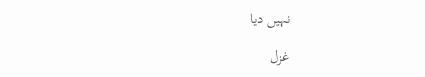نہیں دیا

غزل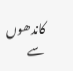کاندھوں سے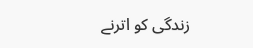زندگی کو اترنے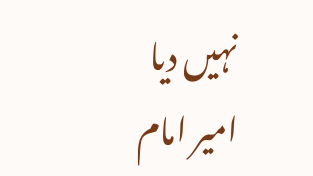نہیں دیا
امیر امام